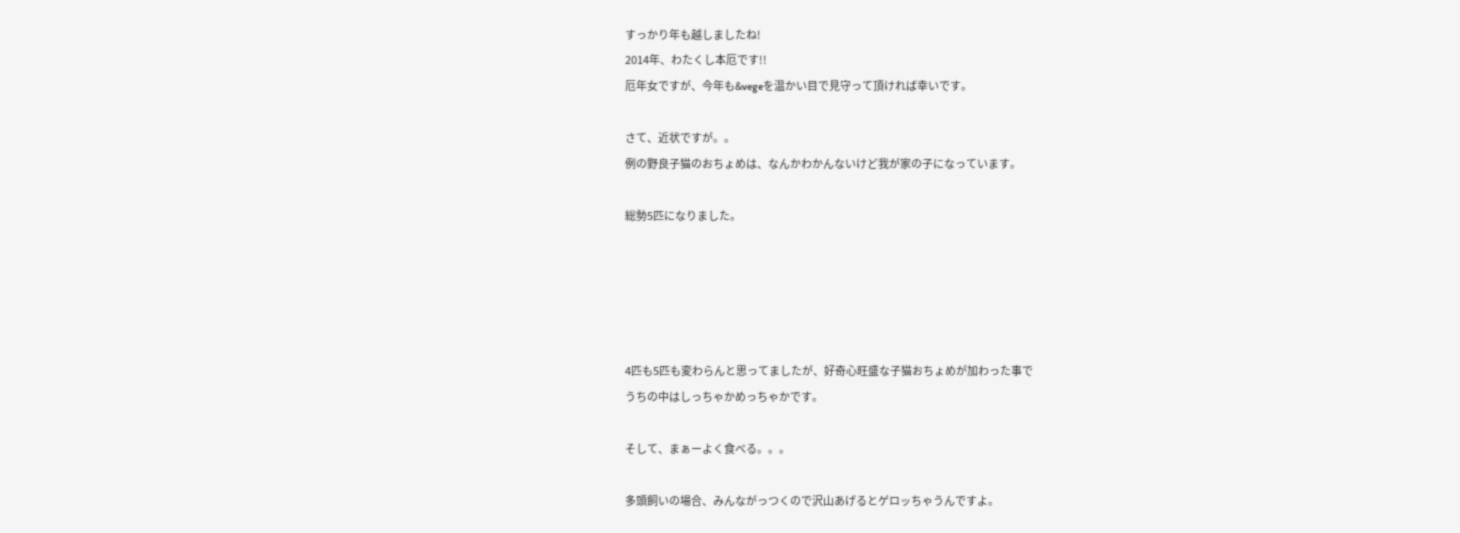すっかり年も越しましたね!
2014年、わたくし本厄です!!
厄年女ですが、今年も&vegeを温かい目で見守って頂ければ幸いです。

さて、近状ですが。。
例の野良子猫のおちょめは、なんかわかんないけど我が家の子になっています。

総勢5匹になりました。





4匹も5匹も変わらんと思ってましたが、好奇心旺盛な子猫おちょめが加わった事で
うちの中はしっちゃかめっちゃかです。

そして、まぁーよく食べる。。。

多頭飼いの場合、みんながっつくので沢山あげるとゲロッちゃうんですよ。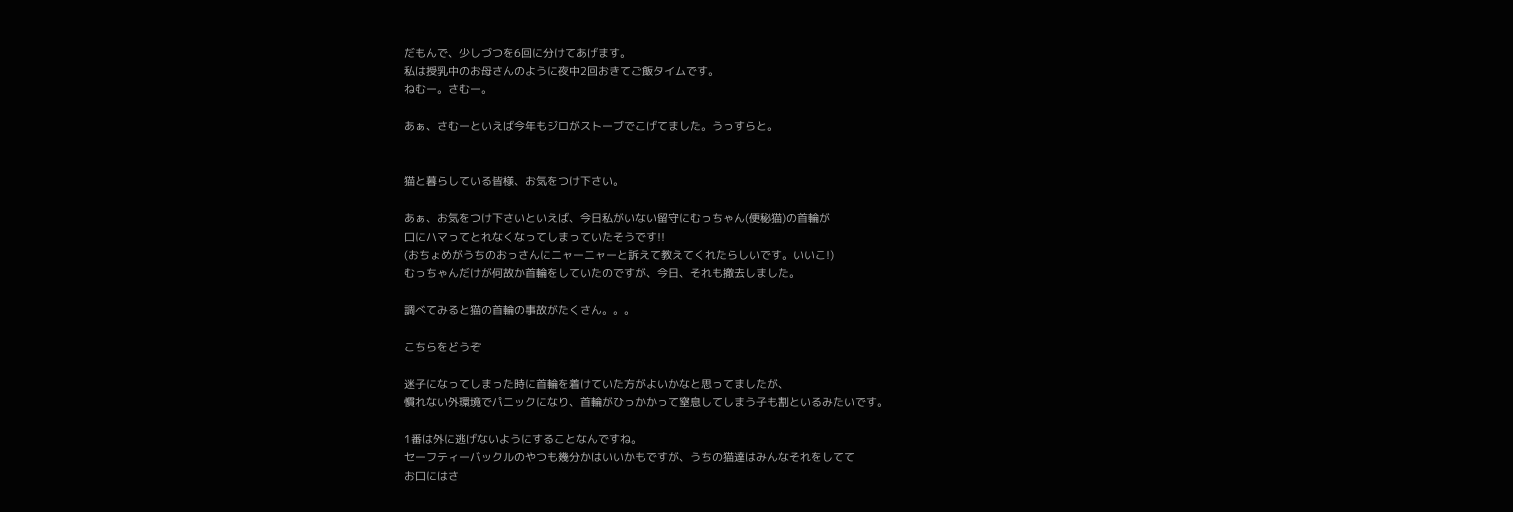だもんで、少しづつを6回に分けてあげます。
私は授乳中のお母さんのように夜中2回おきてご飯タイムです。
ねむー。さむー。

あぁ、さむーといえば今年もジロがストーブでこげてました。うっすらと。


猫と暮らしている皆様、お気をつけ下さい。

あぁ、お気をつけ下さいといえば、今日私がいない留守にむっちゃん(便秘猫)の首輪が
口にハマってとれなくなってしまっていたそうです!!
(おちょめがうちのおっさんにニャーニャーと訴えて教えてくれたらしいです。いいこ!)
むっちゃんだけが何故か首輪をしていたのですが、今日、それも撤去しました。

調べてみると猫の首輪の事故がたくさん。。。

こちらをどうぞ

迷子になってしまった時に首輪を着けていた方がよいかなと思ってましたが、
慣れない外環境でパニックになり、首輪がひっかかって窒息してしまう子も割といるみたいです。

1番は外に逃げないようにすることなんですね。
セーフティーバックルのやつも幾分かはいいかもですが、うちの猫達はみんなそれをしてて
お口にはさ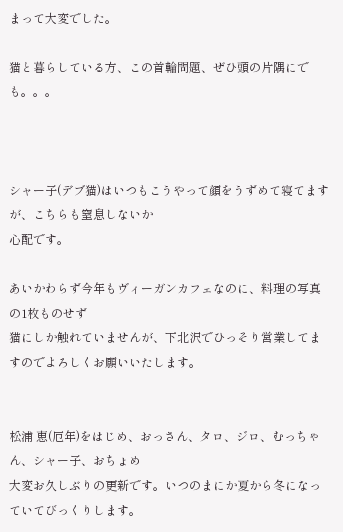まって大変でした。

猫と暮らしている方、この首輪問題、ぜひ頭の片隅にでも。。。



シャー子(デブ猫)はいつもこうやって顔をうずめて寝てますが、こちらも窒息しないか
心配です。

あいかわらず今年もヴィーガンカフェなのに、料理の写真の1枚ものせず
猫にしか触れていませんが、下北沢でひっそり営業してますのでよろしくお願いいたします。


松浦 恵(厄年)をはじめ、おっさん、タロ、ジロ、むっちゃん、シャー子、おちょめ
大変お久しぶりの更新です。いつのまにか夏から冬になっていてびっくりします。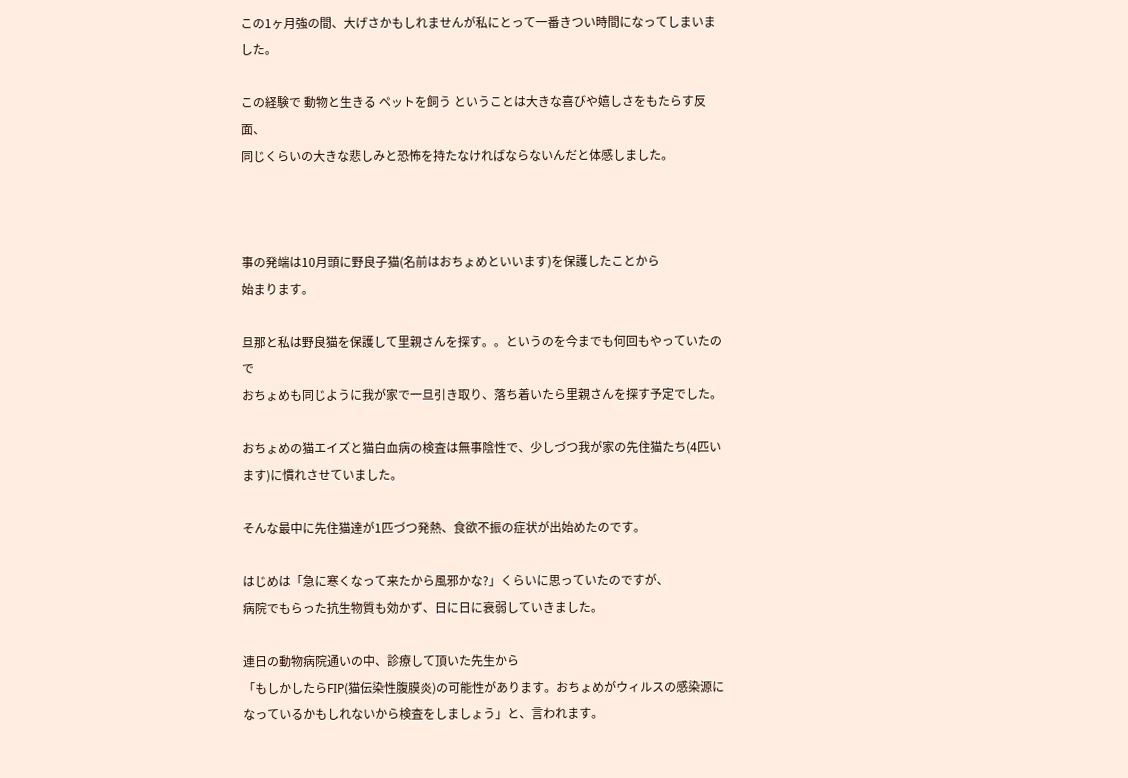この1ヶ月強の間、大げさかもしれませんが私にとって一番きつい時間になってしまいました。

この経験で 動物と生きる ペットを飼う ということは大きな喜びや嬉しさをもたらす反面、
同じくらいの大きな悲しみと恐怖を持たなければならないんだと体感しました。



事の発端は10月頭に野良子猫(名前はおちょめといいます)を保護したことから
始まります。

旦那と私は野良猫を保護して里親さんを探す。。というのを今までも何回もやっていたので
おちょめも同じように我が家で一旦引き取り、落ち着いたら里親さんを探す予定でした。

おちょめの猫エイズと猫白血病の検査は無事陰性で、少しづつ我が家の先住猫たち(4匹います)に慣れさせていました。

そんな最中に先住猫達が1匹づつ発熱、食欲不振の症状が出始めたのです。

はじめは「急に寒くなって来たから風邪かな?」くらいに思っていたのですが、
病院でもらった抗生物質も効かず、日に日に衰弱していきました。

連日の動物病院通いの中、診療して頂いた先生から
「もしかしたらFIP(猫伝染性腹膜炎)の可能性があります。おちょめがウィルスの感染源になっているかもしれないから検査をしましょう」と、言われます。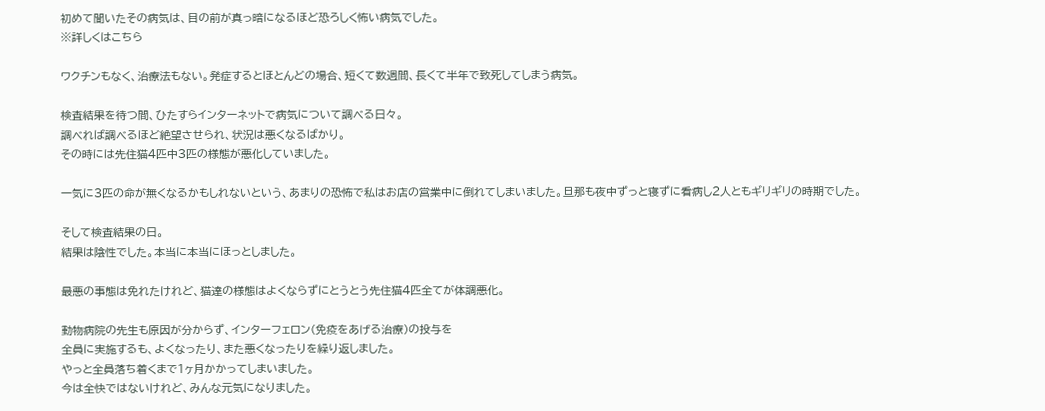初めて聞いたその病気は、目の前が真っ暗になるほど恐ろしく怖い病気でした。
※詳しくはこちら

ワクチンもなく、治療法もない。発症するとほとんどの場合、短くて数週間、長くて半年で致死してしまう病気。

検査結果を待つ間、ひたすらインターネットで病気について調べる日々。
調べれば調べるほど絶望させられ、状況は悪くなるばかり。
その時には先住猫4匹中3匹の様態が悪化していました。

一気に3匹の命が無くなるかもしれないという、あまりの恐怖で私はお店の営業中に倒れてしまいました。旦那も夜中ずっと寝ずに看病し2人ともギリギリの時期でした。

そして検査結果の日。
結果は陰性でした。本当に本当にほっとしました。

最悪の事態は免れたけれど、猫達の様態はよくならずにとうとう先住猫4匹全てが体調悪化。

動物病院の先生も原因が分からず、インターフェロン(免疫をあげる治療)の投与を
全員に実施するも、よくなったり、また悪くなったりを繰り返しました。
やっと全員落ち着くまで1ヶ月かかってしまいました。
今は全快ではないけれど、みんな元気になりました。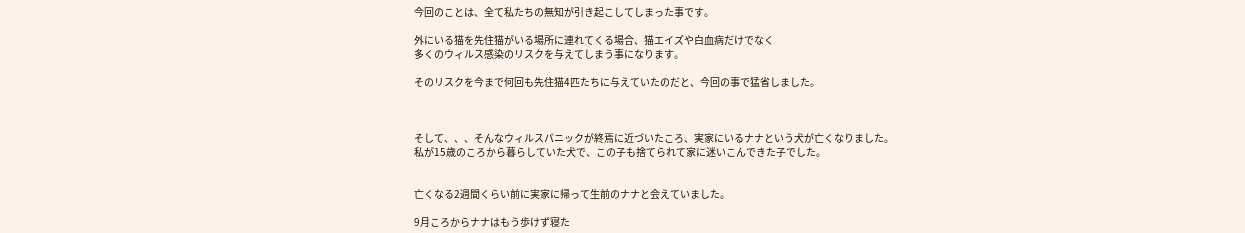今回のことは、全て私たちの無知が引き起こしてしまった事です。

外にいる猫を先住猫がいる場所に連れてくる場合、猫エイズや白血病だけでなく
多くのウィルス感染のリスクを与えてしまう事になります。

そのリスクを今まで何回も先住猫4匹たちに与えていたのだと、今回の事で猛省しました。



そして、、、そんなウィルスパニックが終焉に近づいたころ、実家にいるナナという犬が亡くなりました。
私が15歳のころから暮らしていた犬で、この子も捨てられて家に迷いこんできた子でした。


亡くなる2週間くらい前に実家に帰って生前のナナと会えていました。

9月ころからナナはもう歩けず寝た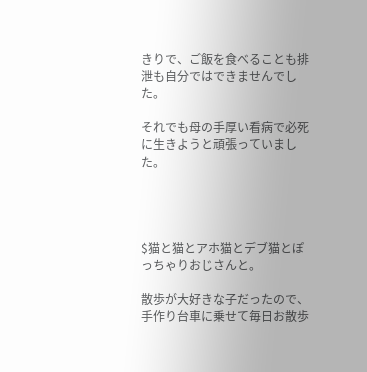きりで、ご飯を食べることも排泄も自分ではできませんでした。

それでも母の手厚い看病で必死に生きようと頑張っていました。




$猫と猫とアホ猫とデブ猫とぽっちゃりおじさんと。

散歩が大好きな子だったので、手作り台車に乗せて毎日お散歩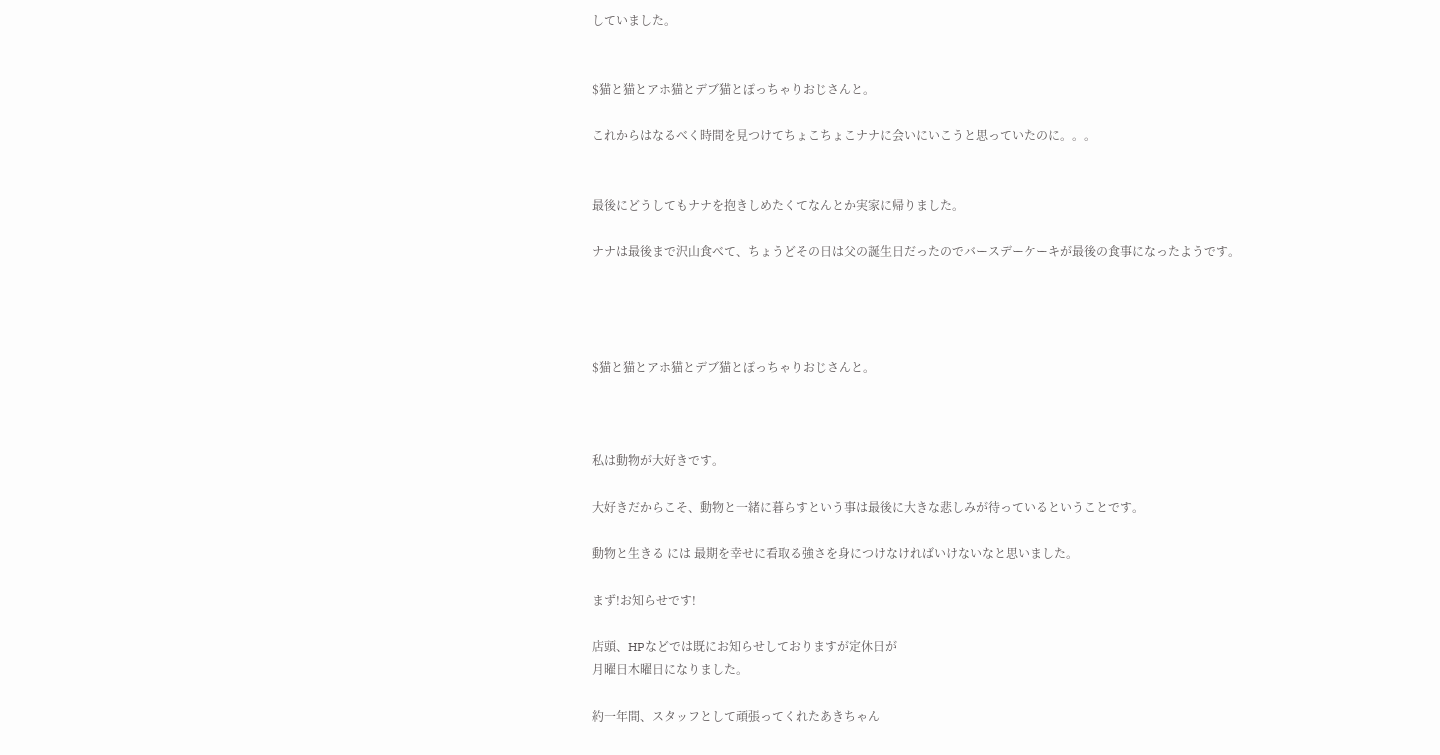していました。


$猫と猫とアホ猫とデブ猫とぽっちゃりおじさんと。

これからはなるべく時間を見つけてちょこちょこナナに会いにいこうと思っていたのに。。。


最後にどうしてもナナを抱きしめたくてなんとか実家に帰りました。

ナナは最後まで沢山食べて、ちょうどその日は父の誕生日だったのでバースデーケーキが最後の食事になったようです。




$猫と猫とアホ猫とデブ猫とぽっちゃりおじさんと。



私は動物が大好きです。

大好きだからこそ、動物と一緒に暮らすという事は最後に大きな悲しみが待っているということです。

動物と生きる には 最期を幸せに看取る強さを身につけなければいけないなと思いました。

まず!お知らせです!

店頭、HPなどでは既にお知らせしておりますが定休日が
月曜日木曜日になりました。

約一年間、スタッフとして頑張ってくれたあきちゃん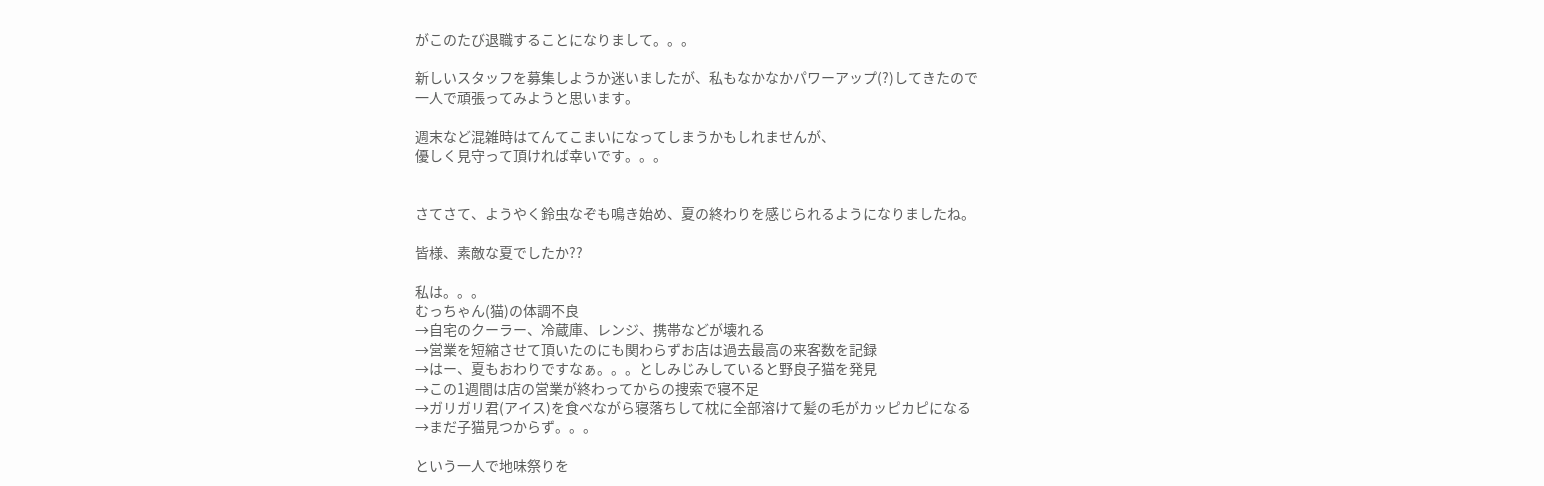がこのたび退職することになりまして。。。

新しいスタッフを募集しようか迷いましたが、私もなかなかパワーアップ(?)してきたので
一人で頑張ってみようと思います。

週末など混雑時はてんてこまいになってしまうかもしれませんが、
優しく見守って頂ければ幸いです。。。


さてさて、ようやく鈴虫なぞも鳴き始め、夏の終わりを感じられるようになりましたね。

皆様、素敵な夏でしたか??

私は。。。
むっちゃん(猫)の体調不良
→自宅のクーラー、冷蔵庫、レンジ、携帯などが壊れる
→営業を短縮させて頂いたのにも関わらずお店は過去最高の来客数を記録
→はー、夏もおわりですなぁ。。。としみじみしていると野良子猫を発見
→この1週間は店の営業が終わってからの捜索で寝不足
→ガリガリ君(アイス)を食べながら寝落ちして枕に全部溶けて髪の毛がカッピカピになる
→まだ子猫見つからず。。。

という一人で地味祭りを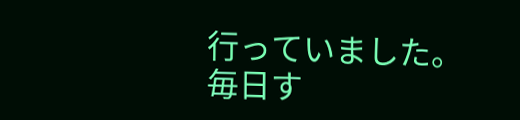行っていました。
毎日す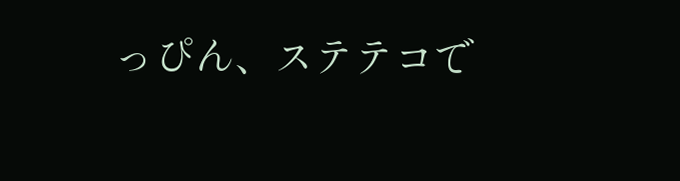っぴん、ステテコで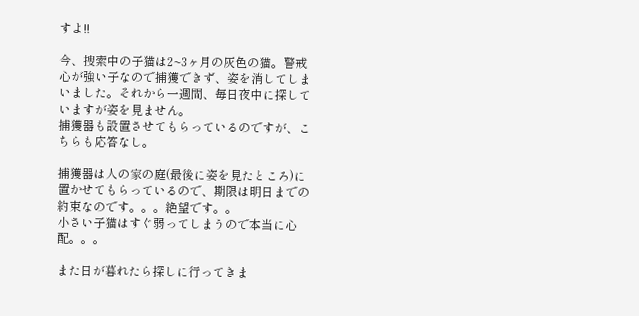すよ!!

今、捜索中の子猫は2~3ヶ月の灰色の猫。警戒心が強い子なので捕獲できず、姿を消してしまいました。それから一週間、毎日夜中に探していますが姿を見ません。
捕獲器も設置させてもらっているのですが、こちらも応答なし。

捕獲器は人の家の庭(最後に姿を見たところ)に置かせてもらっているので、期限は明日までの
約束なのです。。。絶望です。。
小さい子猫はすぐ弱ってしまうので本当に心配。。。

また日が暮れたら探しに行ってきま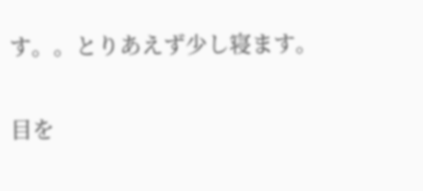す。。とりあえず少し寝ます。

目を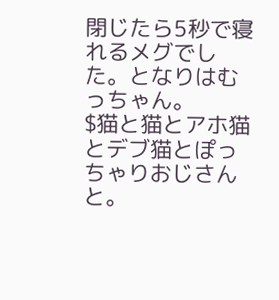閉じたら5秒で寝れるメグでした。となりはむっちゃん。
$猫と猫とアホ猫とデブ猫とぽっちゃりおじさんと。